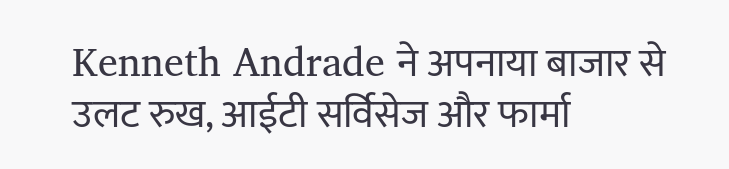Kenneth Andrade ने अपनाया बाजार से उलट रुख, आईटी सर्विसेज और फार्मा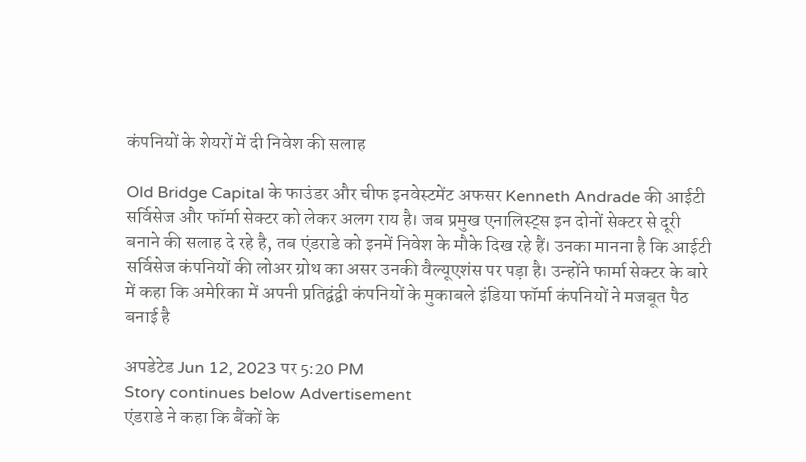कंपनियों के शेयरों में दी निवेश की सलाह

Old Bridge Capital के फाउंडर और चीफ इनवेस्टमेंट अफसर Kenneth Andrade की आईटी सर्विसेज और फॉर्मा सेक्टर को लेकर अलग राय है। जब प्रमुख एनालिस्ट्स इन दोनों सेक्टर से दूरी बनाने की सलाह दे रहे है, तब एंडराडे को इनमें निवेश के मौके दिख रहे हैं। उनका मानना है कि आईटी सर्विसेज कंपनियों की लोअर ग्रोथ का असर उनकी वैल्यूएशंस पर पड़ा है। उन्होंने फार्मा सेक्टर के बारे में कहा कि अमेरिका में अपनी प्रतिद्वंद्वी कंपनियों के मुकाबले इंडिया फॉर्मा कंपनियों ने मजबूत पैठ बनाई है

अपडेटेड Jun 12, 2023 पर 5:20 PM
Story continues below Advertisement
एंडराडे ने कहा कि बैंकों के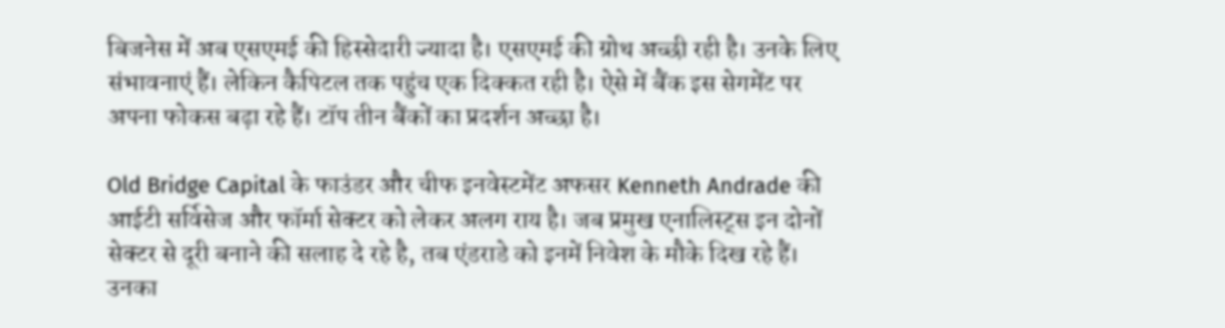बिजनेस में अब एसएमई की हिस्सेदारी ज्यादा है। एसएमई की ग्रोथ अच्छी रही है। उनके लिए संभावनाएं हैं। लेकिन कैपिटल तक पहुंच एक दिक्कत रही है। ऐसे में बैंक इस सेगमेंट पर अपना फोकस बढ़ा रहे हैं। टॉप तीन बैंकों का प्रदर्शन अच्छा है।

Old Bridge Capital के फाउंडर और चीफ इनवेस्टमेंट अफसर Kenneth Andrade की आईटी सर्विसेज और फॉर्मा सेक्टर को लेकर अलग राय है। जब प्रमुख एनालिस्ट्स इन दोनों सेक्टर से दूरी बनाने की सलाह दे रहे है, तब एंडराडे को इनमें निवेश के मौके दिख रहे हैं। उनका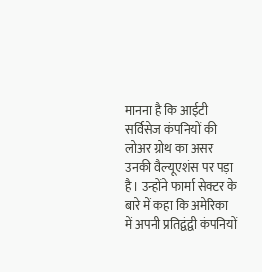मानना है कि आईटी सर्विसेज कंपनियों की लोअर ग्रोथ का असर उनकी वैल्यूएशंस पर पड़ा है। उन्होंने फार्मा सेक्टर के बारे में कहा कि अमेरिका में अपनी प्रतिद्वंद्वी कंपनियों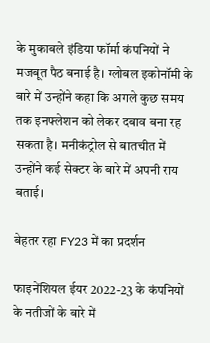के मुकाबले इंडिया फॉर्मा कंपनियों ने मजबूत पैठ बनाई है। ग्लोबल इकोनॉमी के बारे में उन्होंने कहा कि अगले कुछ समय तक इनफ्लेशन को लेकर दबाव बना रह सकता है। मनीकंट्रोल से बातचीत में उन्होंने कई सेक्टर के बारे में अपनी राय बताई।

बेहतर रहा FY23 में का प्रदर्शन

फाइनेंशियल ईयर 2022-23 के कंपनियों के नतीजों के बारे में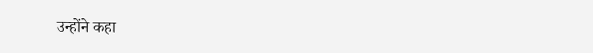उन्होंने कहा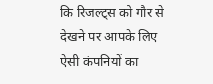कि रिजल्ट्स को गौर से देखने पर आपके लिए ऐसी कंपनियों का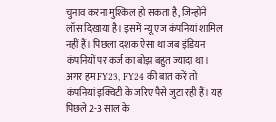चुनाव करना मुश्किल हो सकता है, जिन्होंने लॉस दिखाया है। इसमें न्यू एज कंपनियां शामिल नहीं हैं। पिछला दशक ऐसा था जब इंडियन कंपनियों पर कर्ज का बोझ बहुत ज्यादा था। अगर हम FY23, FY24 की बात करें तो कंपनियां इक्विटी के जरिए पैसे जुटा रही हैं। यह पिछले 2-3 साल के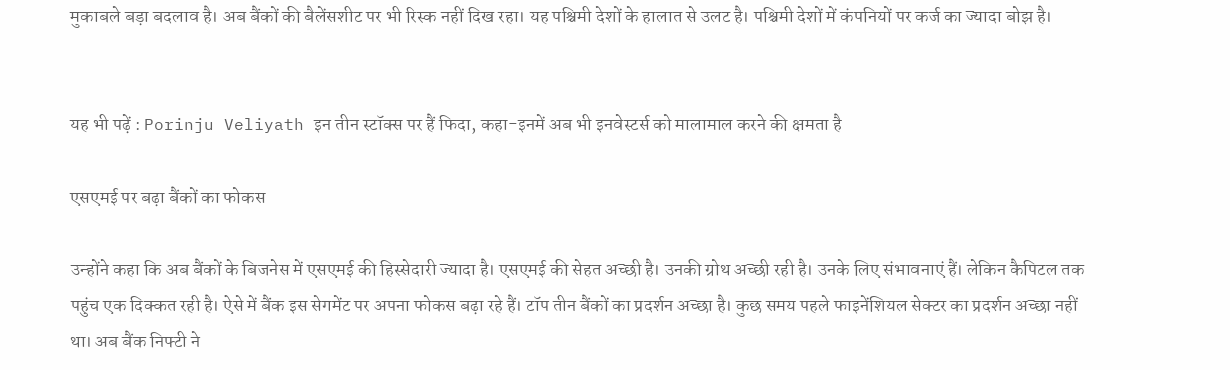मुकाबले बड़ा बदलाव है। अब बैंकों की बैलेंसशीट पर भी रिस्क नहीं दिख रहा। यह पश्चिमी देशों के हालात से उलट है। पश्चिमी देशों में कंपनियों पर कर्ज का ज्यादा बोझ है।


यह भी पढ़ें : Porinju Veliyath इन तीन स्टॉक्स पर हैं फिदा, कहा-इनमें अब भी इनवेस्टर्स को मालामाल करने की क्षमता है

एसएमई पर बढ़ा बैंकों का फोकस

उन्होंने कहा कि अब बैंकों के बिजनेस में एसएमई की हिस्सेदारी ज्यादा है। एसएमई की सेहत अच्छी है। उनकी ग्रोथ अच्छी रही है। उनके लिए संभावनाएं हैं। लेकिन कैपिटल तक पहुंच एक दिक्कत रही है। ऐसे में बैंक इस सेगमेंट पर अपना फोकस बढ़ा रहे हैं। टॉप तीन बैंकों का प्रदर्शन अच्छा है। कुछ समय पहले फाइनेंशियल सेक्टर का प्रदर्शन अच्छा नहीं था। अब बैंक निफ्टी ने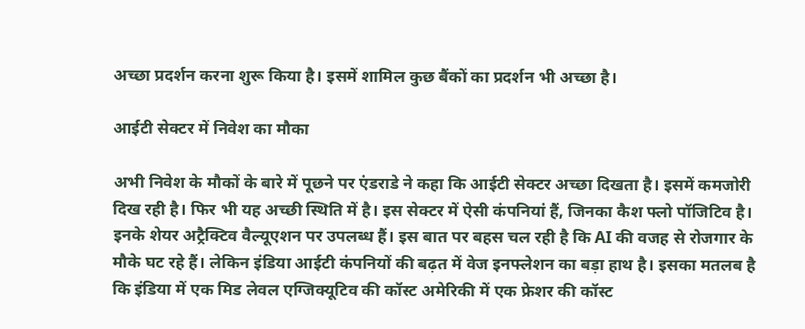अच्छा प्रदर्शन करना शुरू किया है। इसमें शामिल कुछ बैंकों का प्रदर्शन भी अच्छा है।

आईटी सेक्टर में निवेश का मौका

अभी निवेश के मौकों के बारे में पूछने पर एंडराडे ने कहा कि आईटी सेक्टर अच्छा दिखता है। इसमें कमजोरी दिख रही है। फिर भी यह अच्छी स्थिति में है। इस सेक्टर में ऐसी कंपनियां हैं, जिनका कैश फ्लो पॉजिटिव है। इनके शेयर अट्रैक्टिव वैल्यूएशन पर उपलब्ध हैं। इस बात पर बहस चल रही है कि AI की वजह से रोजगार के मौके घट रहे हैं। लेकिन इंडिया आईटी कंपनियों की बढ़त में वेज इनफ्लेशन का बड़ा हाथ है। इसका मतलब है कि इंडिया में एक मिड लेवल एग्जिक्यूटिव की कॉस्ट अमेरिकी में एक फ्रेशर की कॉस्ट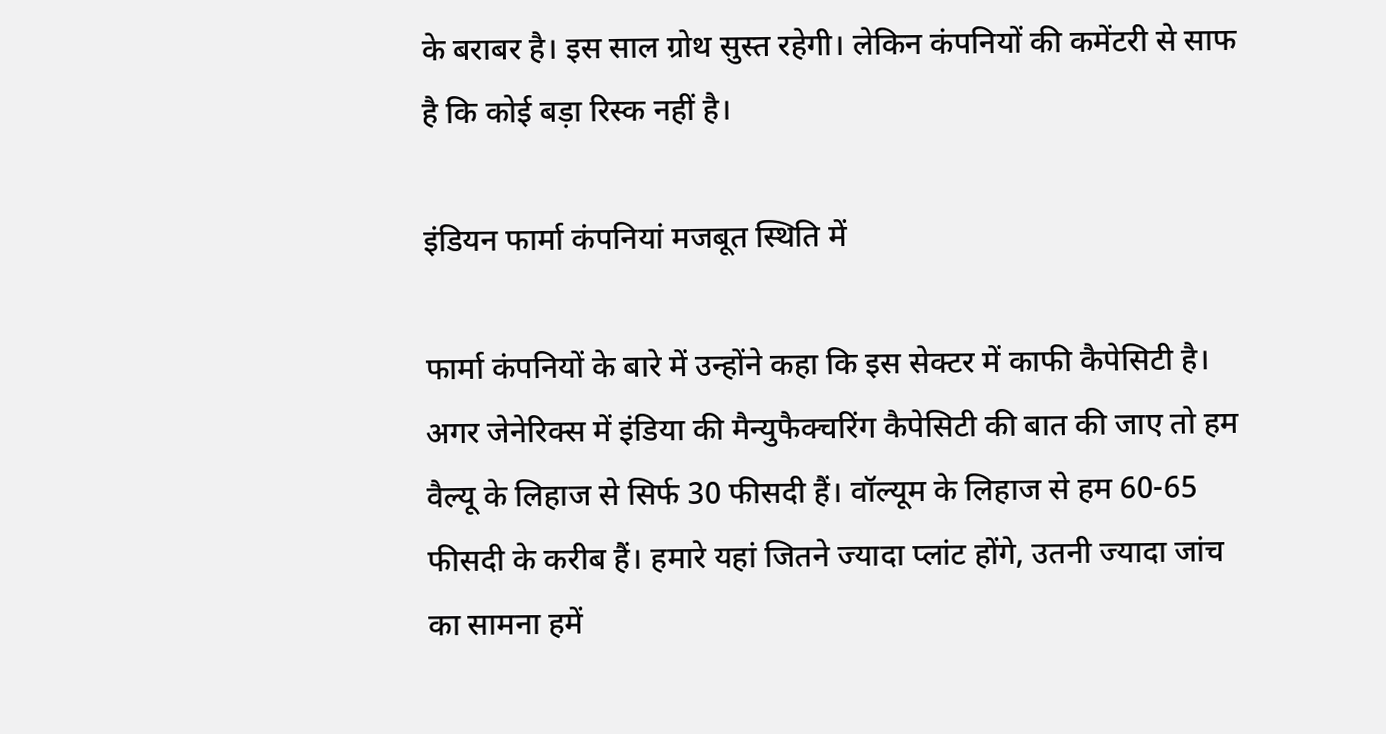के बराबर है। इस साल ग्रोथ सुस्त रहेगी। लेकिन कंपनियों की कमेंटरी से साफ है कि कोई बड़ा रिस्क नहीं है।

इंडियन फार्मा कंपनियां मजबूत स्थिति में

फार्मा कंपनियों के बारे में उन्होंने कहा कि इस सेक्टर में काफी कैपेसिटी है। अगर जेनेरिक्स में इंडिया की मैन्युफैक्चरिंग कैपेसिटी की बात की जाए तो हम वैल्यू के लिहाज से सिर्फ 30 फीसदी हैं। वॉल्यूम के लिहाज से हम 60-65 फीसदी के करीब हैं। हमारे यहां जितने ज्यादा प्लांट होंगे, उतनी ज्यादा जांच का सामना हमें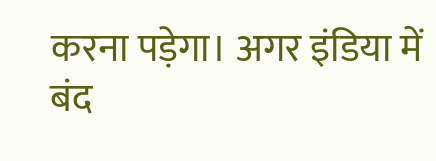करना पड़ेगा। अगर इंडिया में बंद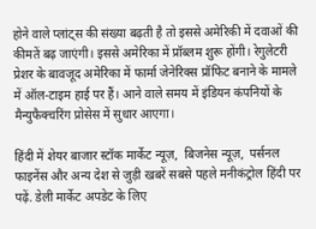होने वाले प्लांट्स की संख्या बढ़ती है तो इससे अमेरिकी में दवाओं की कीमतें बढ़ जाएंगी। इससे अमेरिका में प्रॉब्लम शुरू होंगी। रेगुलेटरी प्रेशर के बावजूद अमेरिका में फार्मा जेनेरिक्स प्रॉफिट बनाने के मामले में ऑल-टाइम हाई पर हैं। आने वाले समय में इंडियन कंपनियों के मैन्युफैक्चरिंग प्रोसेस में सुधार आएगा।

हिंदी में शेयर बाजार स्टॉक मार्केट न्यूज़,  बिजनेस न्यूज़,  पर्सनल फाइनेंस और अन्य देश से जुड़ी खबरें सबसे पहले मनीकंट्रोल हिंदी पर पढ़ें. डेली मार्केट अपडेट के लिए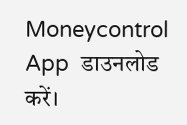Moneycontrol App  डाउनलोड करें।